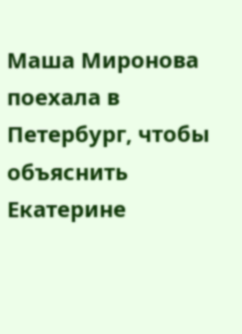Маша Миронова поехала в Петербург, чтобы объяснить Екатерине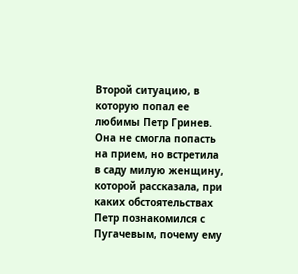Второй ситуацию, в которую попал ее любимы Петр Гринев. Она не смогла попасть на прием, но встретила в саду милую женщину, которой рассказала, при каких обстоятельствах Петр познакомился с Пугачевым, почему ему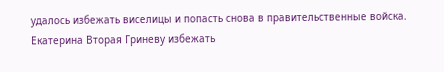удалось избежать виселицы и попасть снова в правительственные войска. Екатерина Вторая Гриневу избежать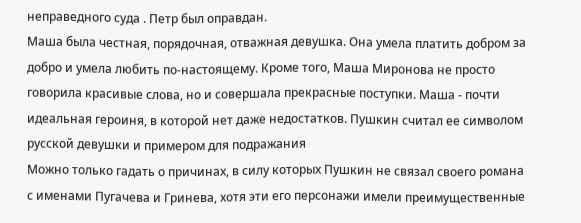неправедного суда . Петр был оправдан.
Маша была честная, порядочная, отважная девушка. Она умела платить добром за добро и умела любить по-настоящему. Кроме того, Маша Миронова не просто говорила красивые слова, но и совершала прекрасные поступки. Маша - почти идеальная героиня, в которой нет даже недостатков. Пушкин считал ее символом русской девушки и примером для подражания
Можно только гадать о причинах, в силу которых Пушкин не связал своего романа с именами Пугачева и Гринева, хотя эти его персонажи имели преимущественные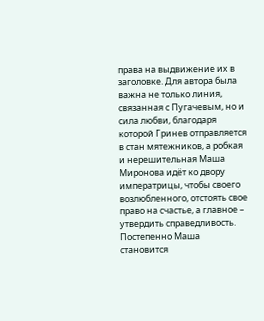права на выдвижение их в заголовке. Для автора была важна не только линия, связанная с Пугачевым, но и сила любви, благодаря которой Гринев отправляется в стан мятежников, а робкая и нерешительная Маша Миронова идёт ко двору императрицы, чтобы своего возлюбленного, отстоять свое право на счастье, а главное – утвердить справедливость. Постепенно Маша становится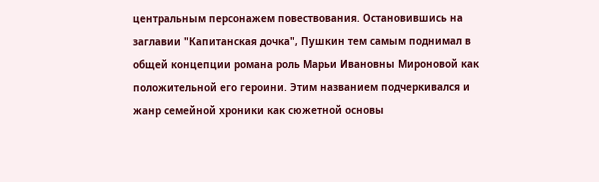центральным персонажем повествования. Остановившись на заглавии "Капитанская дочка", Пушкин тем самым поднимал в общей концепции романа роль Марьи Ивановны Мироновой как положительной его героини. Этим названием подчеркивался и жанр семейной хроники как сюжетной основы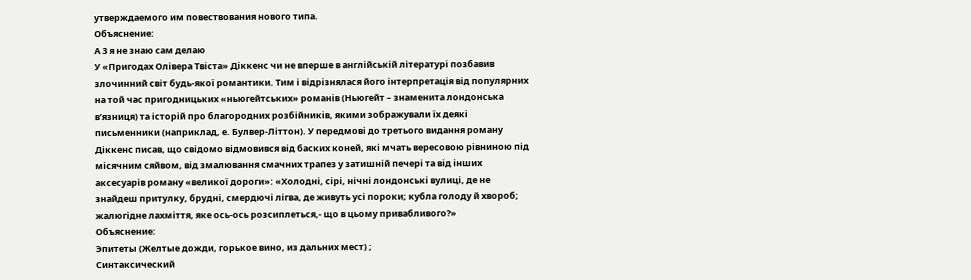утверждаемого им повествования нового типа.
Объяснение:
А 3 я не знаю сам делаю
У «Пригодах Олівера Твіста» Діккенс чи не вперше в англійській літературі позбавив злочинний світ будь-якої романтики. Тим і відрізнялася його інтерпретація від популярних на той час пригодницьких «ньюгейтських» романів (Ньюгейт – знаменита лондонська в’язниця) та історій про благородних розбійників, якими зображували їх деякі письменники (наприклад, е. Булвер-Літтон). У передмові до третього видання роману Діккенс писав, що свідомо відмовився від баских коней, які мчать вересовою рівниною під місячним сяйвом, від змалювання смачних трапез у затишній печері та від інших аксесуарів роману «великої дороги»: «Холодні, сірі, нічні лондонські вулиці, де не знайдеш притулку, брудні, смердючі лігва, де живуть усі пороки; кубла голоду й хвороб; жалюгідне лахміття, яке ось-ось розсиплеться,- що в цьому привабливого?»
Объяснение:
Эпитеты (Желтые дожди, горькое вино, из дальних мест) ;
Синтаксический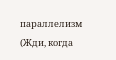параллелизм (Жди, когда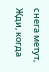снега метут, Жди, когда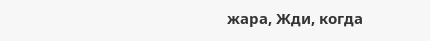жара, Жди, когда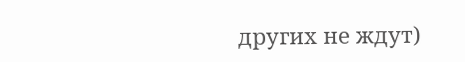других не ждут)